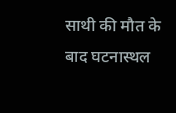साथी की मौत के बाद घटनास्थल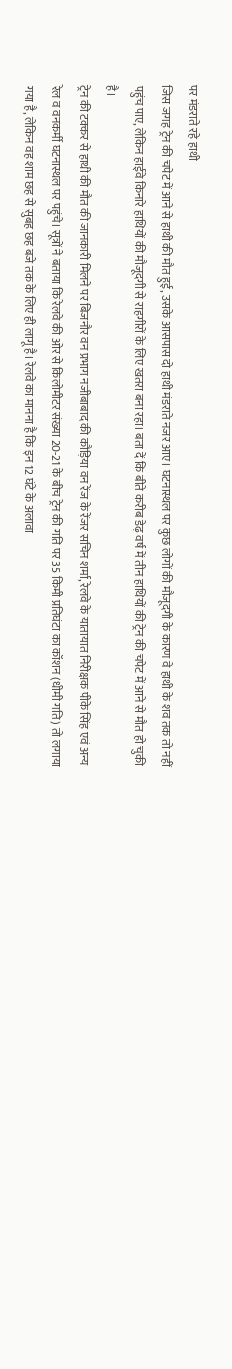पर मंडराते रहे हाथी
जिस जगह ट्रेन की चपेट में आने से हाथी की मौत हुई, उसके आसपास दो हाथी मंडराते नजर आए। घटनास्थल पर कुछ लोगों की मौजूदगी के कारण वे हाथी के शव तक तो नहीं पहुंच पाए, लेकिन हाईवे किनारे हाथियों की मौजूदगी से राहगीरों के लिए खतरा बना रहा। बता दें कि बीते करीब डेढ़ वर्ष में तीन हाथियों की ट्रेन की चपेट में आने से मौत हो चुकी है।
ट्रेन की टक्कर से हाथी की मौत की जानकारी मिलने पर बिजनौर वन प्रभाग नजीबाबाद की कौड़िया वन रेंज के रेंजर सचिन शर्मा, रेलवे के यातायात निरीक्षक पीके सिंह एवं अन्य रेल व वनकर्मी घटनास्थल पर पहुंचे। सूत्रों ने बताया कि रेलवे की ओर से किलोमीटर संख्या 20-21 के बीच ट्रेन की गति पर 35 किमी प्रतिघंटा का कॉशन (धीमी गति) तो लगाया गया है, लेकिन वह शाम छह से सुबह छह बजे तक के लिए ही लागू है। रेलवे का मानना है कि इन 12 घंटे के अलावा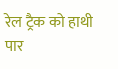रेल ट्रैक को हाथी पार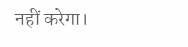नहीं करेगा।